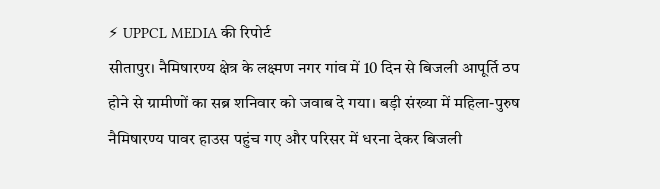⚡ UPPCL MEDIA की रिपोर्ट
सीतापुर। नैमिषारण्य क्षेत्र के लक्ष्मण नगर गांव में 10 दिन से बिजली आपूर्ति ठप होने से ग्रामीणों का सब्र शनिवार को जवाब दे गया। बड़ी संख्या में महिला-पुरुष नैमिषारण्य पावर हाउस पहुंच गए और परिसर में धरना देकर बिजली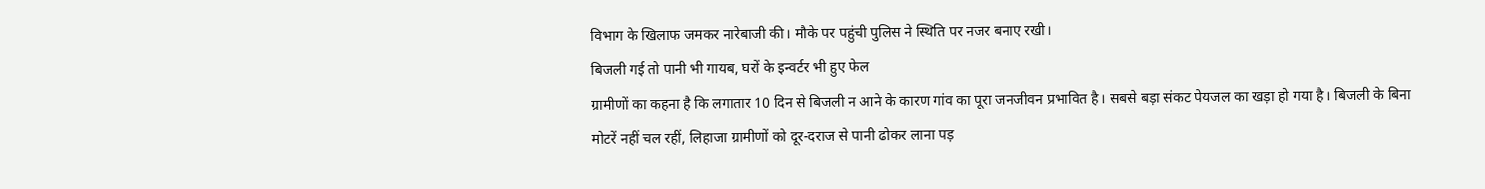विभाग के खिलाफ जमकर नारेबाजी की। मौके पर पहुंची पुलिस ने स्थिति पर नजर बनाए रखी।
बिजली गई तो पानी भी गायब, घरों के इन्वर्टर भी हुए फेल
ग्रामीणों का कहना है कि लगातार 10 दिन से बिजली न आने के कारण गांव का पूरा जनजीवन प्रभावित है। सबसे बड़ा संकट पेयजल का खड़ा हो गया है। बिजली के बिना मोटरें नहीं चल रहीं, लिहाजा ग्रामीणों को दूर-दराज से पानी ढोकर लाना पड़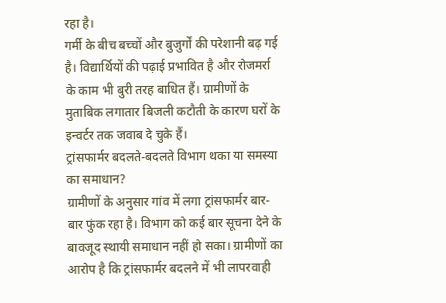रहा है।
गर्मी के बीच बच्चों और बुजुर्गों की परेशानी बढ़ गई है। विद्यार्थियों की पढ़ाई प्रभावित है और रोजमर्रा के काम भी बुरी तरह बाधित हैं। ग्रामीणों के मुताबिक लगातार बिजली कटौती के कारण घरों के इन्वर्टर तक जवाब दे चुके हैं।
ट्रांसफार्मर बदलते-बदलते विभाग थका या समस्या का समाधान?
ग्रामीणों के अनुसार गांव में लगा ट्रांसफार्मर बार-बार फुंक रहा है। विभाग को कई बार सूचना देने के बावजूद स्थायी समाधान नहीं हो सका। ग्रामीणों का आरोप है कि ट्रांसफार्मर बदलने में भी लापरवाही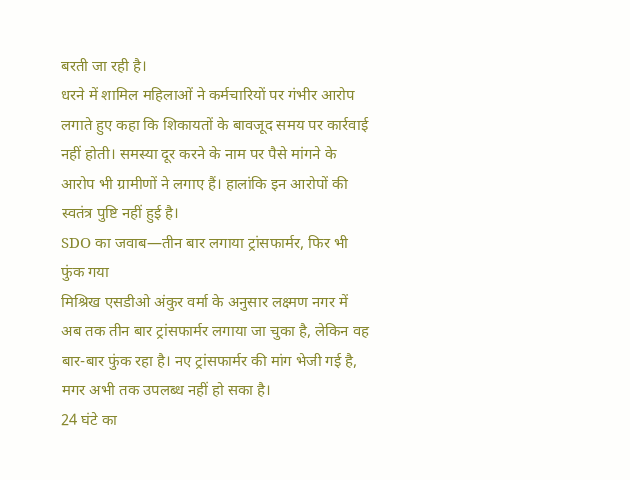बरती जा रही है।
धरने में शामिल महिलाओं ने कर्मचारियों पर गंभीर आरोप लगाते हुए कहा कि शिकायतों के बावजूद समय पर कार्रवाई नहीं होती। समस्या दूर करने के नाम पर पैसे मांगने के आरोप भी ग्रामीणों ने लगाए हैं। हालांकि इन आरोपों की स्वतंत्र पुष्टि नहीं हुई है।
SDO का जवाब—तीन बार लगाया ट्रांसफार्मर, फिर भी फुंक गया
मिश्रिख एसडीओ अंकुर वर्मा के अनुसार लक्ष्मण नगर में अब तक तीन बार ट्रांसफार्मर लगाया जा चुका है, लेकिन वह बार-बार फुंक रहा है। नए ट्रांसफार्मर की मांग भेजी गई है, मगर अभी तक उपलब्ध नहीं हो सका है।
24 घंटे का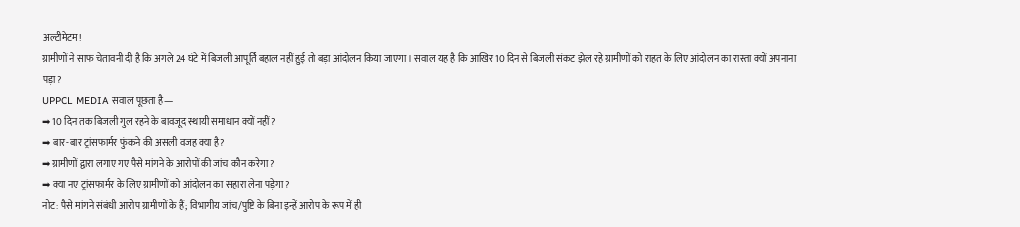अल्टीमेटम!
ग्रामीणों ने साफ चेतावनी दी है कि अगले 24 घंटे में बिजली आपूर्ति बहाल नहीं हुई तो बड़ा आंदोलन किया जाएगा। सवाल यह है कि आखिर 10 दिन से बिजली संकट झेल रहे ग्रामीणों को राहत के लिए आंदोलन का रास्ता क्यों अपनाना पड़ा?
UPPCL MEDIA सवाल पूछता है—
➡ 10 दिन तक बिजली गुल रहने के बावजूद स्थायी समाधान क्यों नहीं?
➡ बार-बार ट्रांसफार्मर फुंकने की असली वजह क्या है?
➡ ग्रामीणों द्वारा लगाए गए पैसे मांगने के आरोपों की जांच कौन करेगा?
➡ क्या नए ट्रांसफार्मर के लिए ग्रामीणों को आंदोलन का सहारा लेना पड़ेगा?
नोट: पैसे मांगने संबंधी आरोप ग्रामीणों के हैं; विभागीय जांच/पुष्टि के बिना इन्हें आरोप के रूप में ही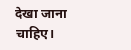देखा जाना चाहिए।